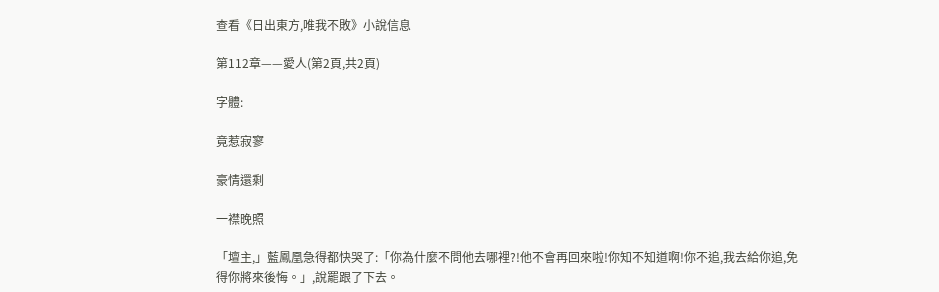查看《日出東方,唯我不敗》小說信息

第112章——愛人(第2頁,共2頁)

字體:

竟惹寂寥

豪情還剩

一襟晚照

「壇主,」藍鳳凰急得都快哭了:「你為什麼不問他去哪裡?!他不會再回來啦!你知不知道啊!你不追,我去給你追,免得你將來後悔。」,說罷跟了下去。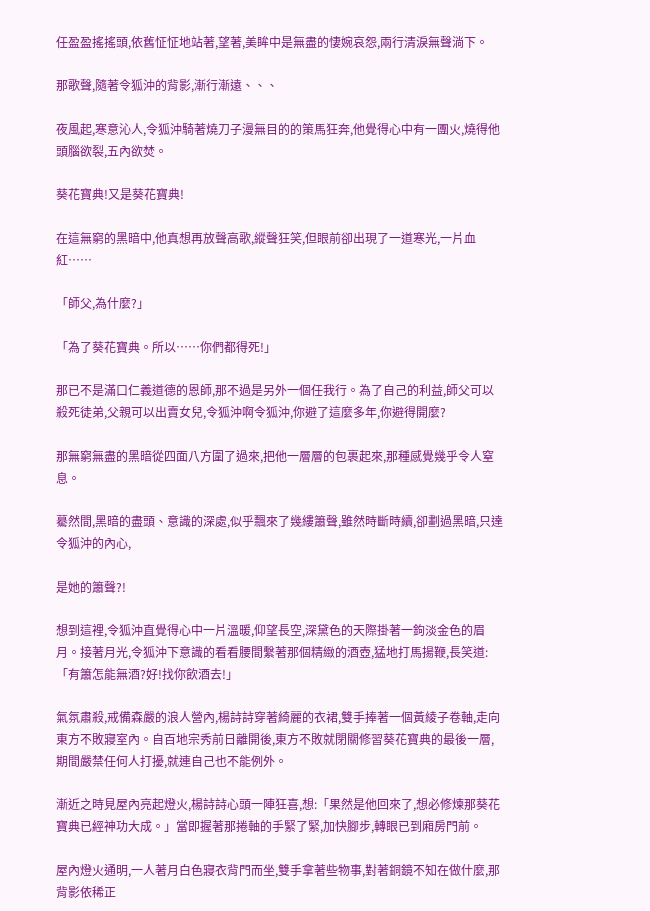任盈盈搖搖頭,依舊怔怔地站著,望著,美眸中是無盡的悽婉哀怨,兩行清淚無聲淌下。

那歌聲,隨著令狐沖的背影,漸行漸遠、、、

夜風起,寒意沁人,令狐沖騎著燒刀子漫無目的的策馬狂奔,他覺得心中有一團火,燒得他頭腦欲裂,五內欲焚。

葵花寶典!又是葵花寶典!

在這無窮的黑暗中,他真想再放聲高歌,縱聲狂笑,但眼前卻出現了一道寒光,一片血紅……

「師父,為什麼?」

「為了葵花寶典。所以……你們都得死!」

那已不是滿口仁義道德的恩師,那不過是另外一個任我行。為了自己的利益,師父可以殺死徒弟,父親可以出賣女兒,令狐沖啊令狐沖,你避了這麼多年,你避得開麼?

那無窮無盡的黑暗從四面八方圍了過來,把他一層層的包裹起來,那種感覺幾乎令人窒息。

驀然間,黑暗的盡頭、意識的深處,似乎飄來了幾縷簫聲,雖然時斷時續,卻劃過黑暗,只達令狐沖的內心,

是她的簫聲?!

想到這裡,令狐沖直覺得心中一片溫暖,仰望長空,深黛色的天際掛著一鉤淡金色的眉月。接著月光,令狐沖下意識的看看腰間繫著那個精緻的酒壺,猛地打馬揚鞭,長笑道:「有簫怎能無酒?好!找你飲酒去!」

氣氛肅殺,戒備森嚴的浪人營內,楊詩詩穿著綺麗的衣裙,雙手捧著一個黃綾子卷軸,走向東方不敗寢室內。自百地宗秀前日離開後,東方不敗就閉關修習葵花寶典的最後一層,期間嚴禁任何人打擾,就連自己也不能例外。

漸近之時見屋內亮起燈火,楊詩詩心頭一陣狂喜,想:「果然是他回來了,想必修煉那葵花寶典已經神功大成。」當即握著那捲軸的手緊了緊,加快腳步,轉眼已到廂房門前。

屋內燈火通明,一人著月白色寢衣背門而坐,雙手拿著些物事,對著銅鏡不知在做什麼,那背影依稀正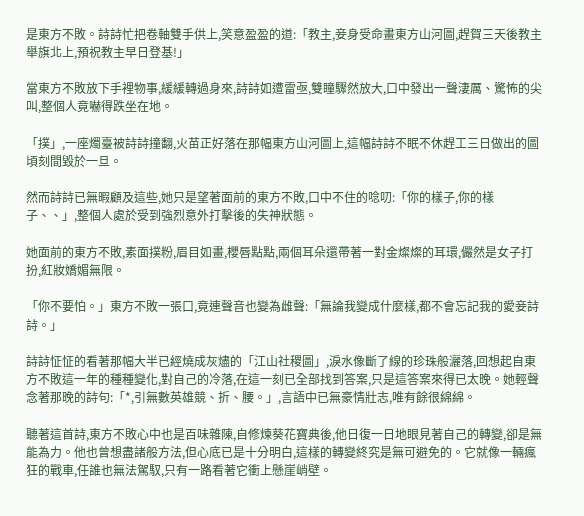是東方不敗。詩詩忙把卷軸雙手供上,笑意盈盈的道:「教主,妾身受命畫東方山河圖,趕賀三天後教主舉旗北上,預祝教主早日登基!」

當東方不敗放下手裡物事,緩緩轉過身來,詩詩如遭雷亟,雙瞳驟然放大,口中發出一聲淒厲、驚怖的尖叫,整個人竟嚇得跌坐在地。

「撲」,一座燭臺被詩詩撞翻,火苗正好落在那幅東方山河圖上,這幅詩詩不眠不休趕工三日做出的圖頃刻間毀於一旦。

然而詩詩已無暇顧及這些,她只是望著面前的東方不敗,口中不住的唸叨:「你的樣子,你的樣子、、」,整個人處於受到強烈意外打擊後的失神狀態。

她面前的東方不敗,素面撲粉,眉目如畫,櫻唇點點,兩個耳朵還帶著一對金燦燦的耳環,儼然是女子打扮,紅妝嬌媚無限。

「你不要怕。」東方不敗一張口,竟連聲音也變為雌聲:「無論我變成什麼樣,都不會忘記我的愛妾詩詩。」

詩詩怔怔的看著那幅大半已經燒成灰燼的「江山社稷圖」,淚水像斷了線的珍珠般灑落,回想起自東方不敗這一年的種種變化,對自己的冷落,在這一刻已全部找到答案,只是這答案來得已太晚。她輕聲念著那晚的詩句:「*,引無數英雄競、折、腰。」,言語中已無豪情壯志,唯有餘很綿綿。

聽著這首詩,東方不敗心中也是百味雜陳,自修煉葵花寶典後,他日復一日地眼見著自己的轉變,卻是無能為力。他也曾想盡諸般方法,但心底已是十分明白,這樣的轉變終究是無可避免的。它就像一輛瘋狂的戰車,任誰也無法駕馭,只有一路看著它衝上懸崖峭壁。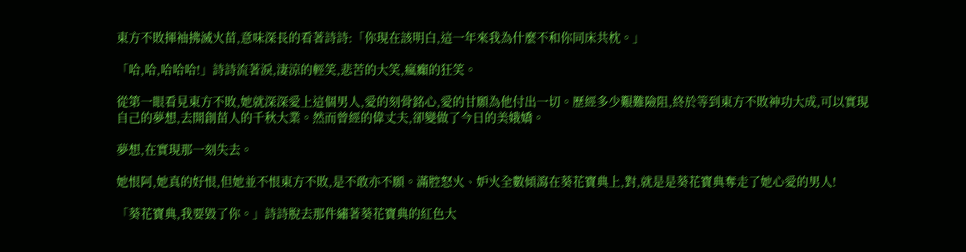東方不敗揮袖拂滅火苗,意味深長的看著詩詩:「你現在該明白,這一年來我為什麼不和你同床共枕。」

「哈,哈,哈哈哈!」詩詩流著淚,淒涼的輕笑,悲苦的大笑,瘋癲的狂笑。

從第一眼看見東方不敗,她就深深愛上這個男人,愛的刻骨銘心,愛的甘願為他付出一切。歷經多少艱難險阻,終於等到東方不敗神功大成,可以實現自己的夢想,去開創苗人的千秋大業。然而曾經的偉丈夫,卻變做了今日的美娥嬌。

夢想,在實現那一刻失去。

她恨阿,她真的好恨,但她並不恨東方不敗,是不敢亦不願。滿腔怒火、妒火全數傾瀉在葵花寶典上,對,就是是葵花寶典奪走了她心愛的男人!

「葵花寶典,我要毀了你。」詩詩脫去那件繡著葵花寶典的紅色大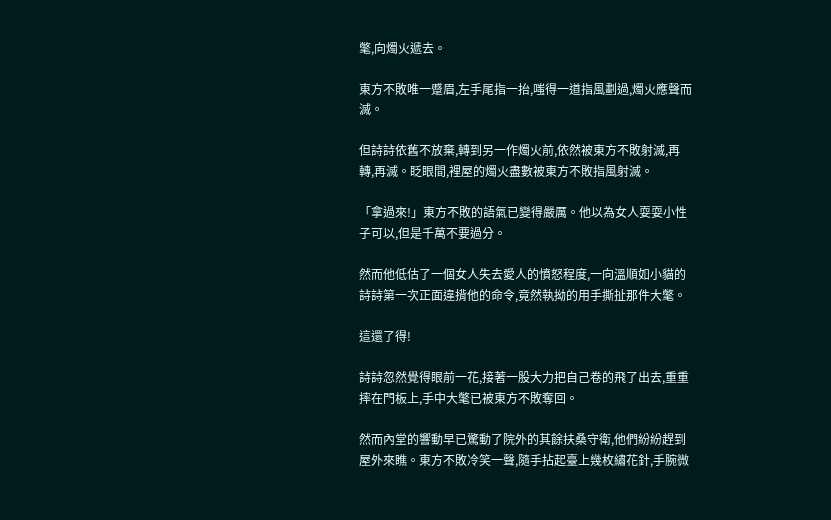氅,向燭火遞去。

東方不敗唯一蹙眉,左手尾指一抬,嗤得一道指風劃過,燭火應聲而滅。

但詩詩依舊不放棄,轉到另一作燭火前,依然被東方不敗射滅,再轉,再滅。眨眼間,裡屋的燭火盡數被東方不敗指風射滅。

「拿過來!」東方不敗的語氣已變得嚴厲。他以為女人耍耍小性子可以,但是千萬不要過分。

然而他低估了一個女人失去愛人的憤怒程度,一向溫順如小貓的詩詩第一次正面違揹他的命令,竟然執拗的用手撕扯那件大氅。

這還了得!

詩詩忽然覺得眼前一花,接著一股大力把自己卷的飛了出去,重重摔在門板上,手中大氅已被東方不敗奪回。

然而內堂的響動早已驚動了院外的其餘扶桑守衛,他們紛紛趕到屋外來瞧。東方不敗冷笑一聲,隨手拈起臺上幾枚繡花針,手腕微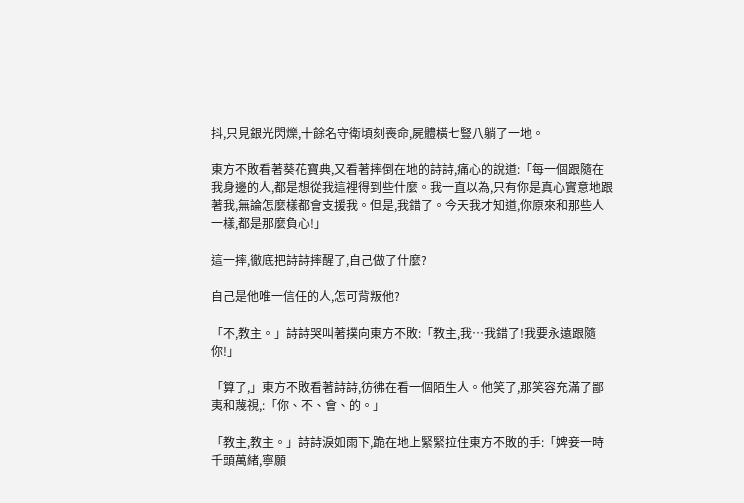抖,只見銀光閃爍,十餘名守衛頃刻喪命,屍體橫七豎八躺了一地。

東方不敗看著葵花寶典,又看著摔倒在地的詩詩,痛心的說道:「每一個跟隨在我身邊的人,都是想從我這裡得到些什麼。我一直以為,只有你是真心實意地跟著我,無論怎麼樣都會支援我。但是,我錯了。今天我才知道,你原來和那些人一樣,都是那麼負心!」

這一摔,徹底把詩詩摔醒了,自己做了什麼?

自己是他唯一信任的人,怎可背叛他?

「不,教主。」詩詩哭叫著撲向東方不敗:「教主,我…我錯了!我要永遠跟隨你!」

「算了,」東方不敗看著詩詩,彷彿在看一個陌生人。他笑了,那笑容充滿了鄙夷和蔑視,:「你、不、會、的。」

「教主,教主。」詩詩淚如雨下,跪在地上緊緊拉住東方不敗的手:「婢妾一時千頭萬緒,寧願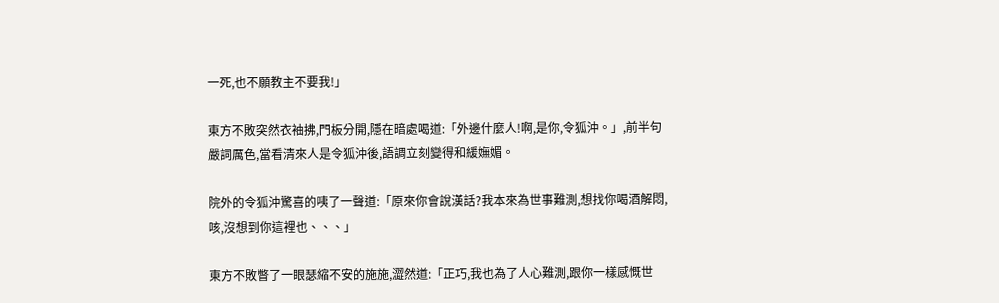一死,也不願教主不要我!」

東方不敗突然衣袖拂,門板分開,隱在暗處喝道:「外邊什麼人!啊,是你,令狐沖。」,前半句嚴詞厲色,當看清來人是令狐沖後,語調立刻變得和緩嫵媚。

院外的令狐沖驚喜的咦了一聲道:「原來你會說漢話?我本來為世事難測,想找你喝酒解悶,咳,沒想到你這裡也、、、」

東方不敗瞥了一眼瑟縮不安的施施,澀然道:「正巧,我也為了人心難測,跟你一樣感慨世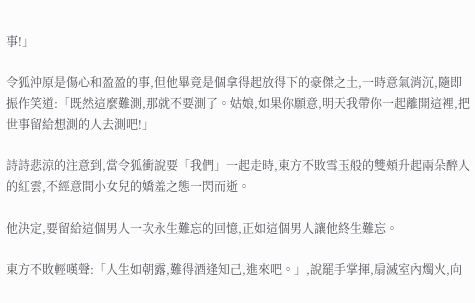事!」

令狐沖原是傷心和盈盈的事,但他畢竟是個拿得起放得下的豪傑之土,一時意氣消沉,隨即振作笑道:「既然這麼難測,那就不要測了。姑娘,如果你願意,明天我帶你一起離開這裡,把世事留給想測的人去測吧!」

詩詩悲涼的注意到,當令狐衝說要「我們」一起走時,東方不敗雪玉般的雙頰升起兩朵醉人的紅雲,不經意間小女兒的嬌羞之態一閃而逝。

他決定,要留給這個男人一次永生難忘的回憶,正如這個男人讓他終生難忘。

東方不敗輕嘆聲:「人生如朝露,難得酒逢知己,進來吧。」,說罷手掌揮,扇滅室內燭火,向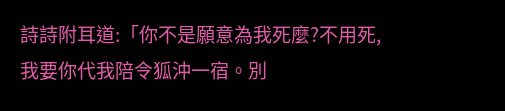詩詩附耳道:「你不是願意為我死麼?不用死,我要你代我陪令狐沖一宿。別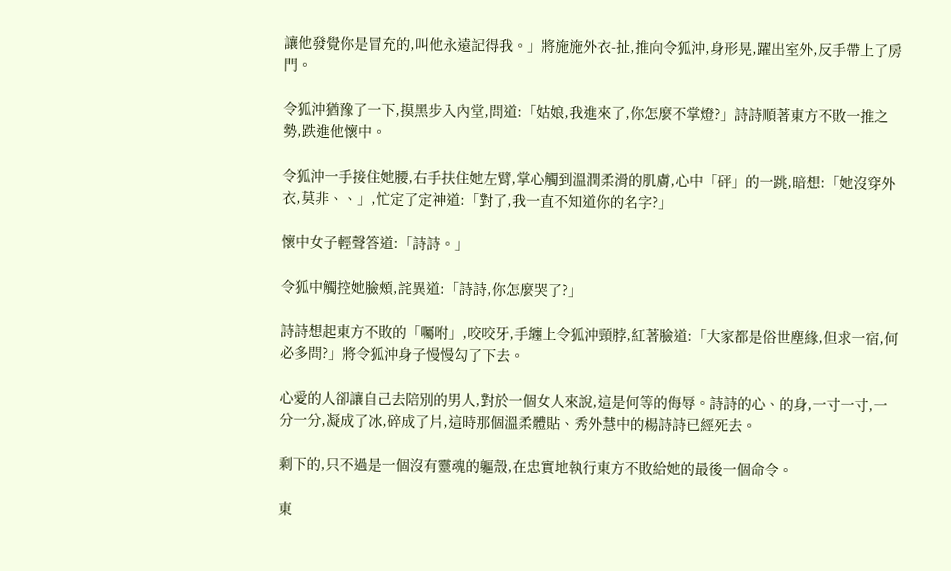讓他發覺你是冒充的,叫他永遠記得我。」將施施外衣-扯,推向令狐沖,身形晃,躍出室外,反手帶上了房門。

令狐沖猶豫了一下,摸黑步入內堂,問道:「姑娘,我進來了,你怎麼不掌燈?」詩詩順著東方不敗一推之勢,跌進他懷中。

令狐沖一手接住她腰,右手扶住她左臂,掌心觸到溫潤柔滑的肌膚,心中「砰」的一跳,暗想:「她沒穿外衣,莫非、、」,忙定了定神道:「對了,我一直不知道你的名字?」

懷中女子輕聲答道:「詩詩。」

令狐中觸控她臉頰,詫異道:「詩詩,你怎麼哭了?」

詩詩想起東方不敗的「囑咐」,咬咬牙,手纏上令狐沖頸脖,紅著臉道:「大家都是俗世塵緣,但求一宿,何必多問?」將令狐沖身子慢慢勾了下去。

心愛的人卻讓自己去陪別的男人,對於一個女人來說,這是何等的侮辱。詩詩的心、的身,一寸一寸,一分一分,凝成了冰,碎成了片,這時那個溫柔體貼、秀外慧中的楊詩詩已經死去。

剩下的,只不過是一個沒有靈魂的軀殼,在忠實地執行東方不敗給她的最後一個命令。

東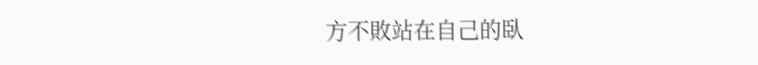方不敗站在自己的臥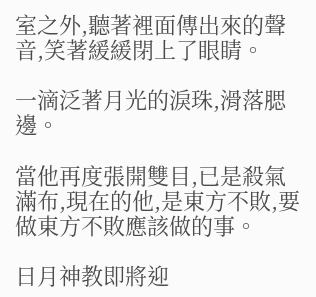室之外,聽著裡面傳出來的聲音,笑著緩緩閉上了眼睛。

一滴泛著月光的淚珠,滑落腮邊。

當他再度張開雙目,已是殺氣滿布,現在的他,是東方不敗,要做東方不敗應該做的事。

日月神教即將迎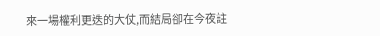來一場權利更迭的大仗,而結局卻在今夜註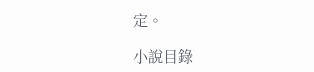定。

小說目錄